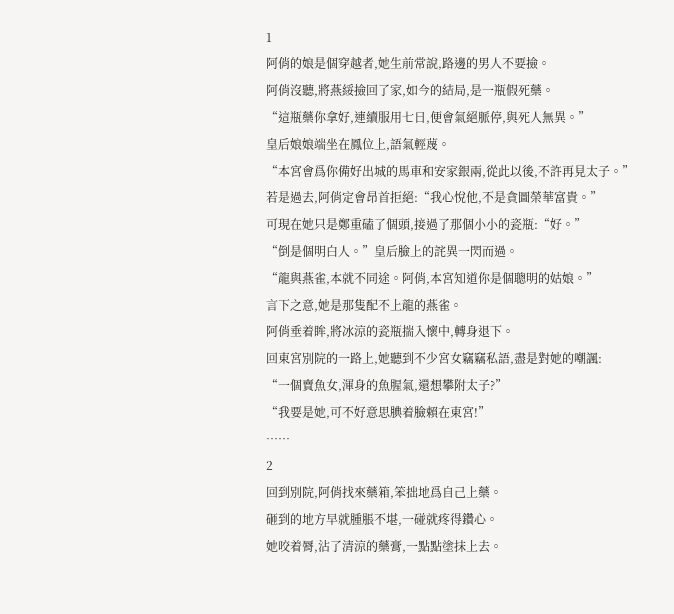1
阿俏的娘是個穿越者,她生前常說,路邊的男人不要撿。
阿俏沒聽,將燕綏撿回了家,如今的結局,是一瓶假死藥。
“這瓶藥你拿好,連續服用七日,便會氣絕脈停,與死人無異。”
皇后娘娘端坐在鳳位上,語氣輕蔑。
“本宮會爲你備好出城的馬車和安家銀兩,從此以後,不許再見太子。”
若是過去,阿俏定會昂首拒絕:“我心悅他,不是貪圖榮華富貴。”
可現在她只是鄭重磕了個頭,接過了那個小小的瓷瓶:“好。”
“倒是個明白人。”皇后臉上的詫異一閃而過。
“龍與燕雀,本就不同途。阿俏,本宮知道你是個聰明的姑娘。”
言下之意,她是那隻配不上龍的燕雀。
阿俏垂着眸,將冰涼的瓷瓶揣入懷中,轉身退下。
回東宮別院的一路上,她聽到不少宮女竊竊私語,盡是對她的嘲諷:
“一個賣魚女,渾身的魚腥氣,還想攀附太子?”
“我要是她,可不好意思腆着臉賴在東宮!”
……
2
回到別院,阿俏找來藥箱,笨拙地爲自己上藥。
砸到的地方早就腫脹不堪,一碰就疼得鑽心。
她咬着脣,沾了清涼的藥膏,一點點塗抹上去。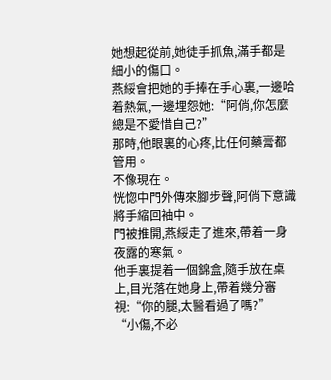她想起從前,她徒手抓魚,滿手都是細小的傷口。
燕綏會把她的手捧在手心裏,一邊哈着熱氣,一邊埋怨她:“阿俏,你怎麼總是不愛惜自己?”
那時,他眼裏的心疼,比任何藥膏都管用。
不像現在。
恍惚中門外傳來腳步聲,阿俏下意識將手縮回袖中。
門被推開,燕綏走了進來,帶着一身夜露的寒氣。
他手裏提着一個錦盒,隨手放在桌上,目光落在她身上,帶着幾分審視:“你的腿,太醫看過了嗎?”
“小傷,不必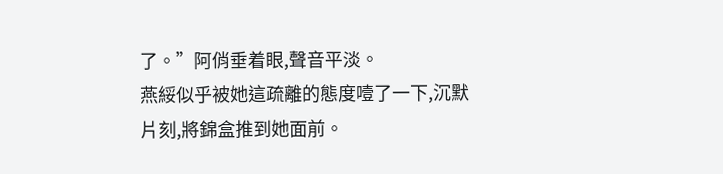了。”阿俏垂着眼,聲音平淡。
燕綏似乎被她這疏離的態度噎了一下,沉默片刻,將錦盒推到她面前。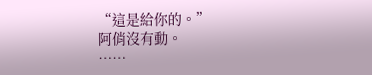“這是給你的。”
阿俏沒有動。
……